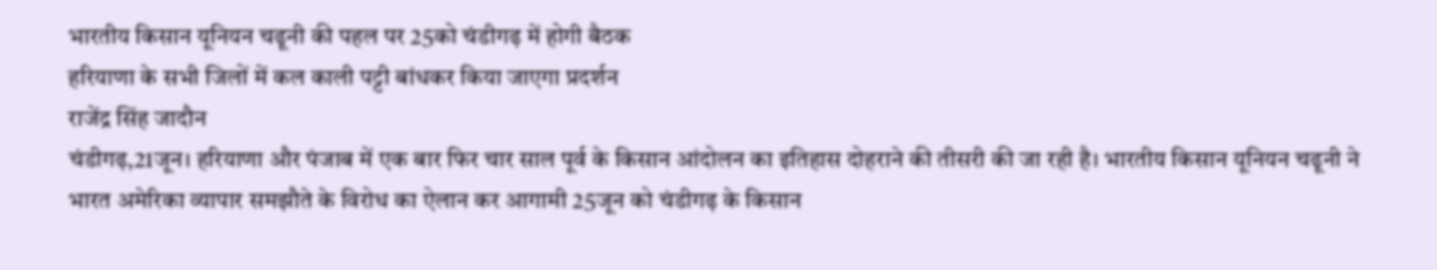भारतीय किसान यूनियन चढूनी की पहल पर 25को चंडीगढ़ में होगी बैठक
हरियाणा के सभी जिलों में कल काली पट्टी बांधकर किया जाएगा प्रदर्शन
राजेंद्र सिंह जादौन
चंडीगढ़,21जून। हरियाणा और पंजाब में एक बार फिर चार साल पूर्व के किसान आंदोलन का इतिहास दोहराने की तीसरी की जा रही है। भारतीय किसान यूनियन चढूनी ने भारत अमेरिका व्यापार समझौते के विरोध का ऐलान कर आगामी 25जून को चंडीगढ़ के किसान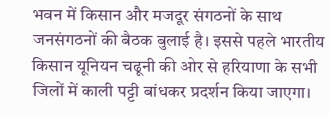भवन में किसान और मजदूर संगठनों के साथ जनसंगठनों की बैठक बुलाई है। इससे पहले भारतीय किसान यूनियन चढूनी की ओर से हरियाणा के सभी जिलों में काली पट्टी बांधकर प्रदर्शन किया जाएगा।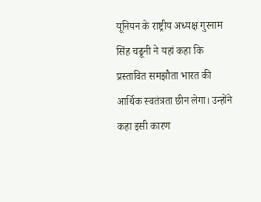यूनियन के राष्ट्रीय अध्यक्ष गुरनाम सिंह चढूनी ने यहां कहा कि प्रस्तावित समझौता भारत की आर्थिक स्वतंत्रता छीन लेगा। उन्होंने कहा इसी कारण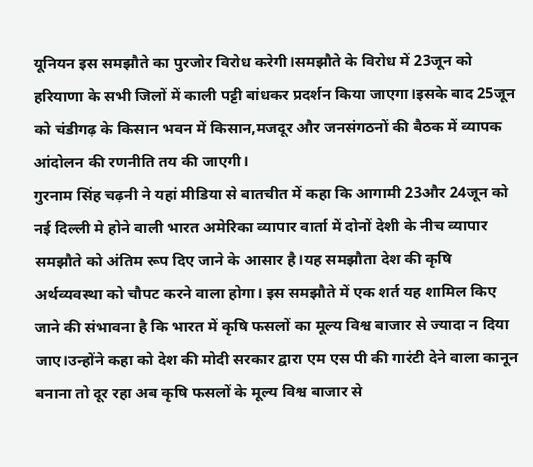यूनियन इस समझौते का पुरजोर विरोध करेगी।समझौते के विरोध में 23जून को हरियाणा के सभी जिलों में काली पट्टी बांधकर प्रदर्शन किया जाएगा।इसके बाद 25जून को चंडीगढ़ के किसान भवन में किसान,मजदूर और जनसंगठनों की बैठक में व्यापक आंदोलन की रणनीति तय की जाएगी।
गुरनाम सिंह चढ़नी ने यहां मीडिया से बातचीत में कहा कि आगामी 23और 24जून को नई दिल्ली मे होने वाली भारत अमेरिका व्यापार वार्ता में दोनों देशी के नीच व्यापार समझौते को अंतिम रूप दिए जाने के आसार है।यह समझौता देश की कृषि अर्थव्यवस्था को चौपट करने वाला होगा। इस समझौते में एक शर्त यह शामिल किए जाने की संभावना है कि भारत में कृषि फसलों का मूल्य विश्व बाजार से ज्यादा न दिया जाए।उन्होंने कहा को देश की मोदी सरकार द्वारा एम एस पी की गारंटी देने वाला कानून बनाना तो दूर रहा अब कृषि फसलों के मूल्य विश्व बाजार से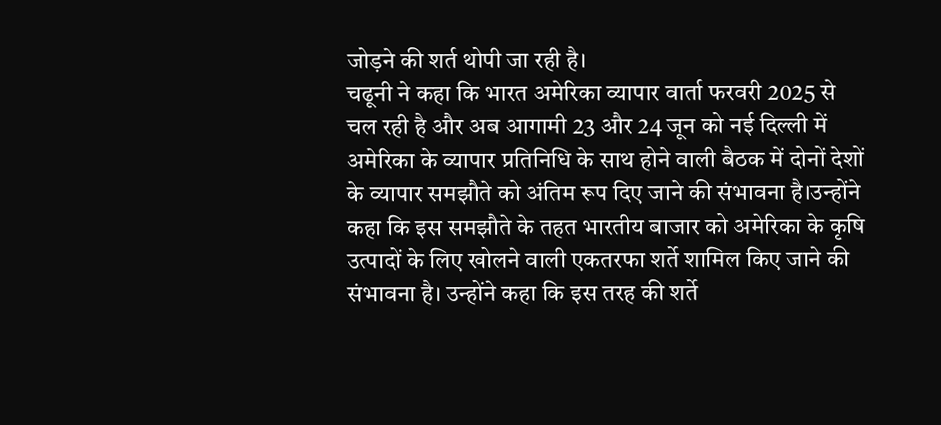जोड़ने की शर्त थोपी जा रही है।
चढूनी ने कहा कि भारत अमेरिका व्यापार वार्ता फरवरी 2025 से चल रही है और अब आगामी 23 और 24 जून को नई दिल्ली में अमेरिका के व्यापार प्रतिनिधि के साथ होने वाली बैठक में दोनों देशों के व्यापार समझौते को अंतिम रूप दिए जाने की संभावना है।उन्होंने कहा कि इस समझौते के तहत भारतीय बाजार को अमेरिका के कृषि उत्पादों के लिए खोलने वाली एकतरफा शर्ते शामिल किए जाने की संभावना है। उन्होंने कहा कि इस तरह की शर्ते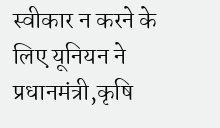स्वीकार न करने के लिए यूनियन ने प्रधानमंत्री,कृषि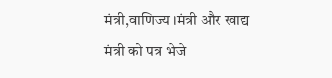मंत्री,वाणिज्य ।मंत्री और खाद्य मंत्री को पत्र भेजे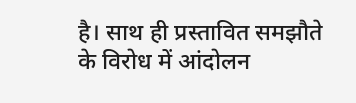है। साथ ही प्रस्तावित समझौते के विरोध में आंदोलन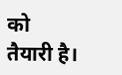को तैयारी है।